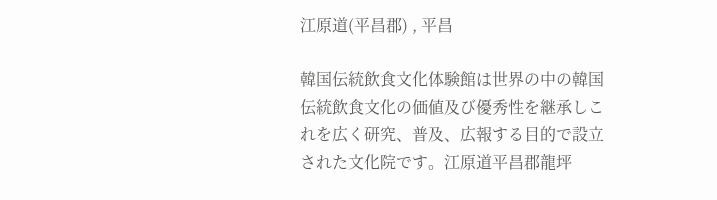江原道(平昌郡) , 平昌

韓国伝統飲食文化体験館は世界の中の韓国伝統飲食文化の価値及び優秀性を継承しこれを広く研究、普及、広報する目的で設立された文化院です。江原道平昌郡龍坪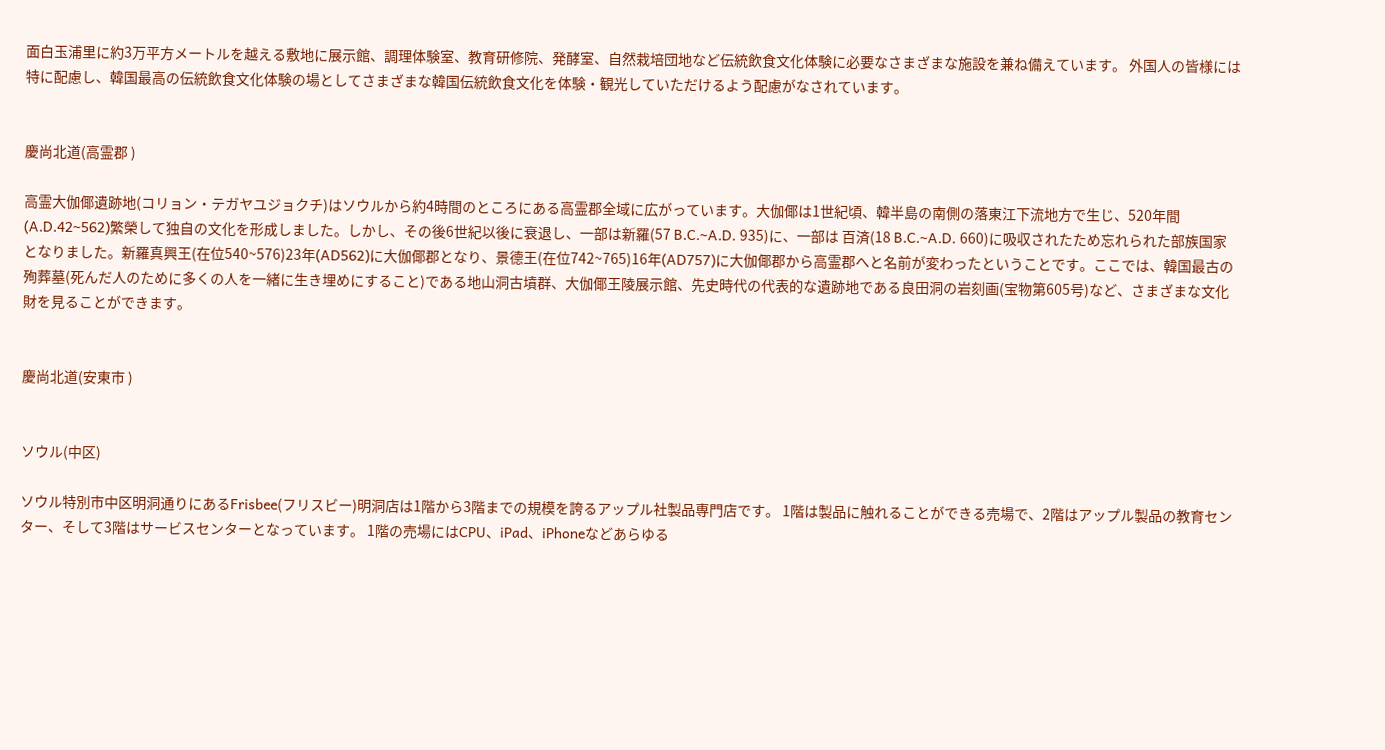面白玉浦里に約3万平方メートルを越える敷地に展示館、調理体験室、教育研修院、発酵室、自然栽培団地など伝統飲食文化体験に必要なさまざまな施設を兼ね備えています。 外国人の皆様には特に配慮し、韓国最高の伝統飲食文化体験の場としてさまざまな韓国伝統飲食文化を体験・観光していただけるよう配慮がなされています。


慶尚北道(高霊郡 )

高霊大伽倻遺跡地(コリョン・テガヤユジョクチ)はソウルから約4時間のところにある高霊郡全域に広がっています。大伽倻は1世紀頃、韓半島の南側の落東江下流地方で生じ、520年間(A.D.42~562)繁榮して独自の文化を形成しました。しかし、その後6世紀以後に衰退し、一部は新羅(57 B.C.~A.D. 935)に、一部は 百済(18 B.C.~A.D. 660)に吸収されたため忘れられた部族国家となりました。新羅真興王(在位540~576)23年(AD562)に大伽倻郡となり、景德王(在位742~765)16年(AD757)に大伽倻郡から高霊郡へと名前が変わったということです。ここでは、韓国最古の殉葬墓(死んだ人のために多くの人を一緒に生き埋めにすること)である地山洞古墳群、大伽倻王陵展示館、先史時代の代表的な遺跡地である良田洞の岩刻画(宝物第605号)など、さまざまな文化財を見ることができます。


慶尚北道(安東市 )


ソウル(中区)

ソウル特別市中区明洞通りにあるFrisbee(フリスビー)明洞店は1階から3階までの規模を誇るアップル社製品専門店です。 1階は製品に触れることができる売場で、2階はアップル製品の教育センター、そして3階はサービスセンターとなっています。 1階の売場にはCPU、iPad、iPhoneなどあらゆる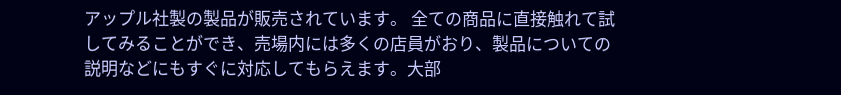アップル社製の製品が販売されています。 全ての商品に直接触れて試してみることができ、売場内には多くの店員がおり、製品についての説明などにもすぐに対応してもらえます。大部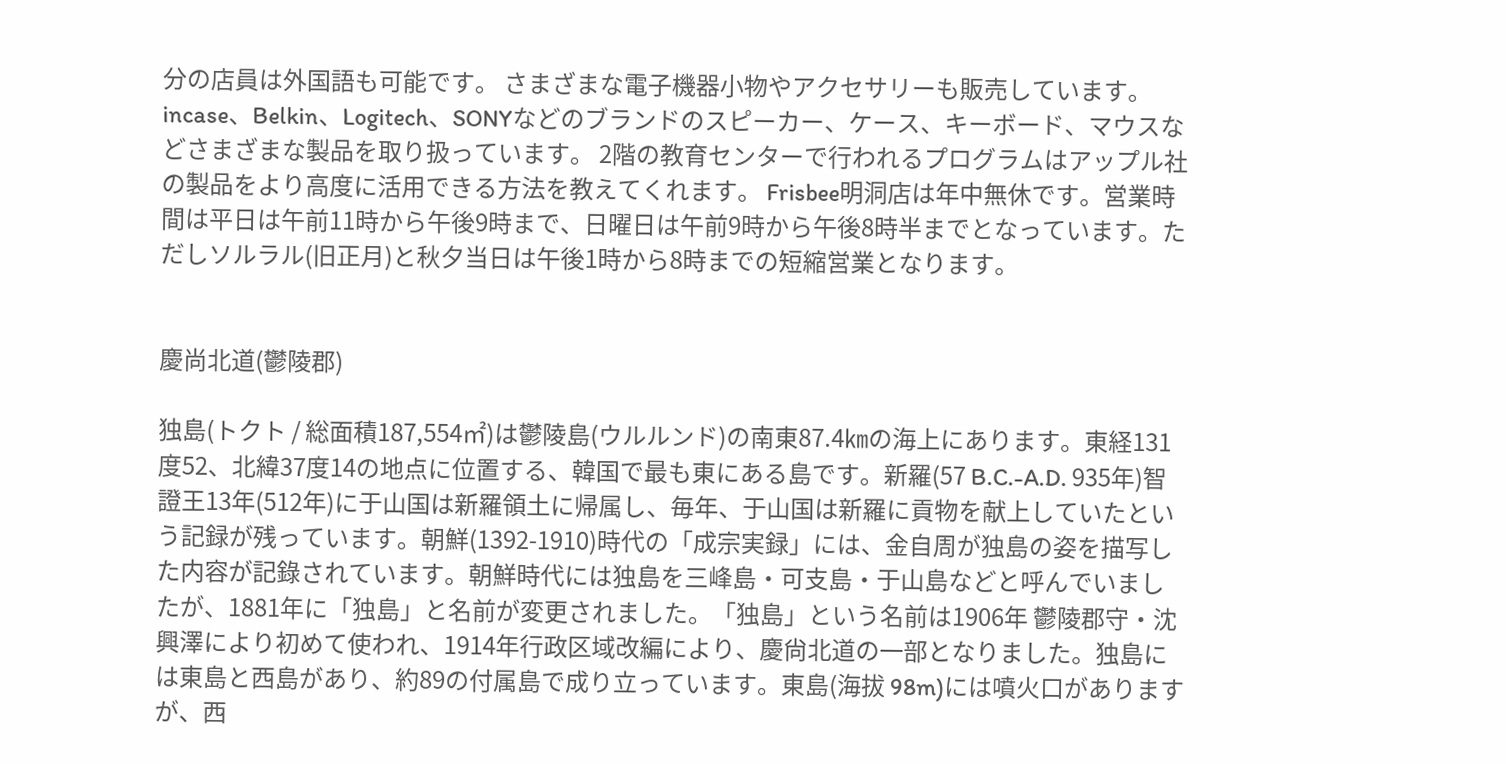分の店員は外国語も可能です。 さまざまな電子機器小物やアクセサリーも販売しています。incase、Belkin、Logitech、SONYなどのブランドのスピーカー、ケース、キーボード、マウスなどさまざまな製品を取り扱っています。 2階の教育センターで行われるプログラムはアップル社の製品をより高度に活用できる方法を教えてくれます。 Frisbee明洞店は年中無休です。営業時間は平日は午前11時から午後9時まで、日曜日は午前9時から午後8時半までとなっています。ただしソルラル(旧正月)と秋夕当日は午後1時から8時までの短縮営業となります。


慶尚北道(鬱陵郡)

独島(トクト / 総面積187,554㎡)は鬱陵島(ウルルンド)の南東87.4㎞の海上にあります。東経131度52、北緯37度14の地点に位置する、韓国で最も東にある島です。新羅(57 B.C.-A.D. 935年)智證王13年(512年)に于山国は新羅領土に帰属し、毎年、于山国は新羅に貢物を献上していたという記録が残っています。朝鮮(1392-1910)時代の「成宗実録」には、金自周が独島の姿を描写した内容が記錄されています。朝鮮時代には独島を三峰島・可支島・于山島などと呼んでいましたが、1881年に「独島」と名前が変更されました。「独島」という名前は1906年 鬱陵郡守・沈興澤により初めて使われ、1914年行政区域改編により、慶尙北道の一部となりました。独島には東島と西島があり、約89の付属島で成り立っています。東島(海拔 98m)には噴火口がありますが、西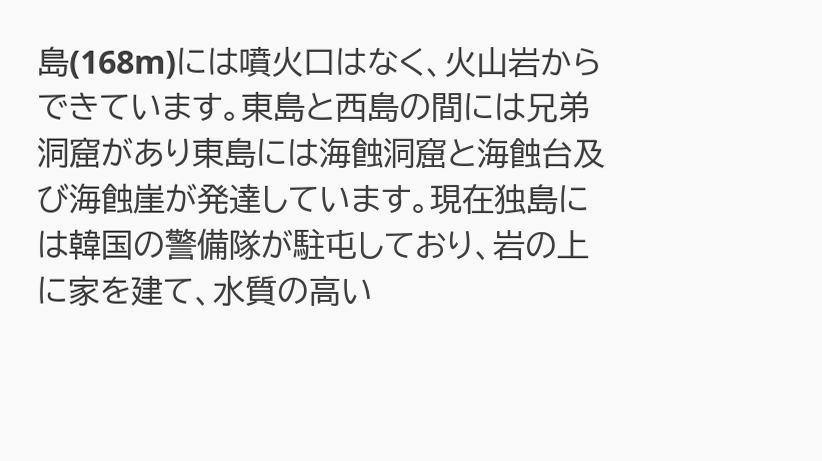島(168m)には噴火口はなく、火山岩からできています。東島と西島の間には兄弟洞窟があり東島には海蝕洞窟と海蝕台及び海蝕崖が発達しています。現在独島には韓国の警備隊が駐屯しており、岩の上に家を建て、水質の高い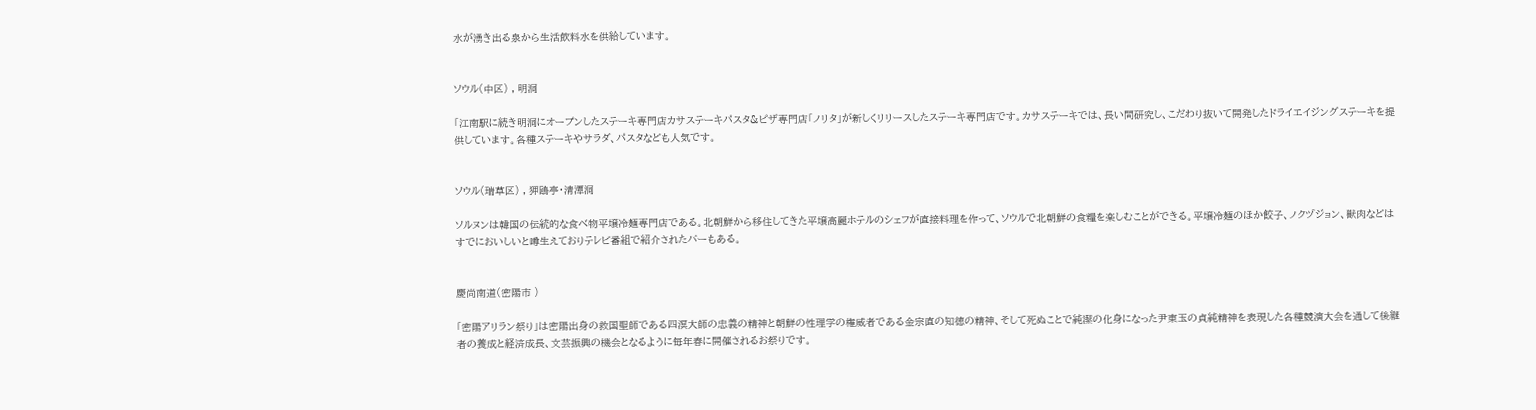水が湧き出る泉から生活飲料水を供給しています。


ソウル(中区) , 明洞

「江南駅に続き明洞にオープンしたステーキ専門店カサステーキパスタ&ピザ専門店「ノリタ」が新しくリリースしたステーキ専門店です。カサステーキでは、長い間研究し、こだわり抜いて開発したドライエイジングステーキを提供しています。各種ステーキやサラダ、パスタなども人気です。


ソウル(瑞草区) , 狎鴎亭・清潭洞

ソルヌンは韓国の伝統的な食べ物平壌冷麺専門店である。北朝鮮から移住してきた平壌高麗ホテルのシェフが直接料理を作って、ソウルで北朝鮮の食糧を楽しむことができる。平壌冷麺のほか餃子、ノクヅジョン、獣肉などはすでにおいしいと噂生えておりテレビ番組で紹介されたバーもある。


慶尚南道(密陽市 )

「密陽アリラン祭り」は密陽出身の救国聖師である四溟大師の忠義の精神と朝鮮の性理学の権威者である金宗直の知徳の精神、そして死ぬことで純潔の化身になった尹東玉の貞純精神を表現した各種競演大会を通して後継者の養成と経済成長、文芸振興の機会となるように毎年春に開催されるお祭りです。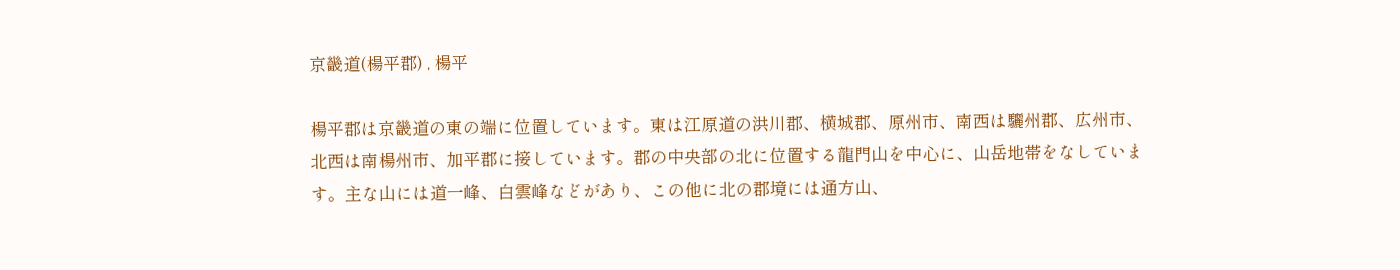京畿道(楊平郡) , 楊平

楊平郡は京畿道の東の端に位置しています。東は江原道の洪川郡、横城郡、原州市、南西は驪州郡、広州市、 北西は南楊州市、加平郡に接しています。郡の中央部の北に位置する龍門山を中心に、山岳地帯をなしています。主な山には道一峰、白雲峰などがあり、この他に北の郡境には通方山、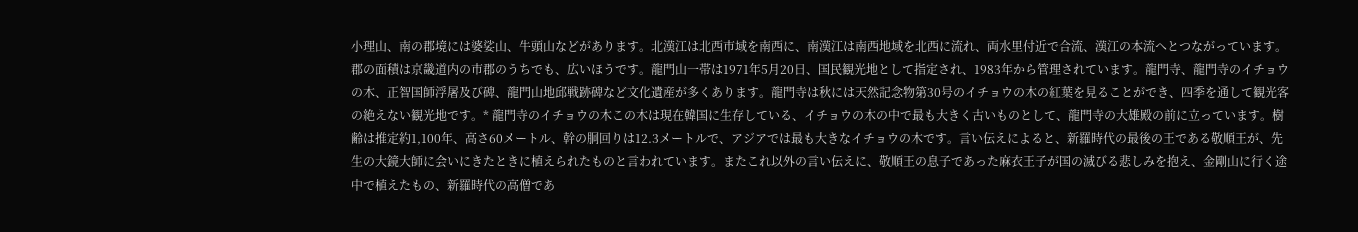小理山、南の郡境には婆娑山、牛頭山などがあります。北漢江は北西市域を南西に、南漢江は南西地域を北西に流れ、両水里付近で合流、漢江の本流へとつながっています。郡の面積は京畿道内の市郡のうちでも、広いほうです。龍門山一帯は1971年5月20日、国民観光地として指定され、1983年から管理されています。龍門寺、龍門寺のイチョウの木、正智国師浮屠及び碑、龍門山地邱戦跡碑など文化遺産が多くあります。龍門寺は秋には天然記念物第30号のイチョウの木の紅葉を見ることができ、四季を通して観光客の絶えない観光地です。* 龍門寺のイチョウの木この木は現在韓国に生存している、イチョウの木の中で最も大きく古いものとして、龍門寺の大雄殿の前に立っています。樹齢は推定約1,100年、高さ60メートル、幹の胴回りは12.3メートルで、アジアでは最も大きなイチョウの木です。言い伝えによると、新羅時代の最後の王である敬順王が、先生の大鏡大師に会いにきたときに植えられたものと言われています。またこれ以外の言い伝えに、敬順王の息子であった麻衣王子が国の滅びる悲しみを抱え、金剛山に行く途中で植えたもの、新羅時代の高僧であ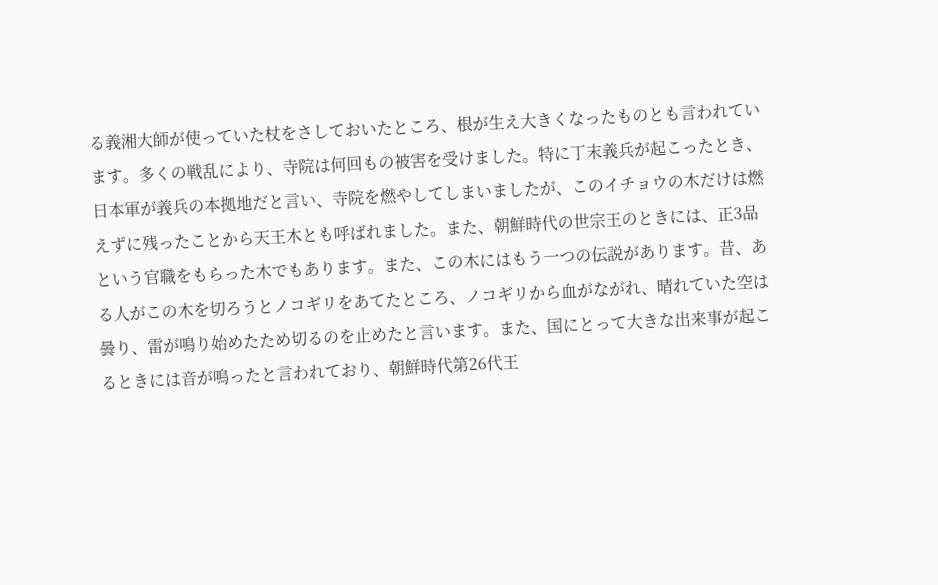る義湘大師が使っていた杖をさしておいたところ、根が生え大きくなったものとも言われています。多くの戦乱により、寺院は何回もの被害を受けました。特に丁末義兵が起こったとき、日本軍が義兵の本拠地だと言い、寺院を燃やしてしまいましたが、このイチョウの木だけは燃えずに残ったことから天王木とも呼ばれました。また、朝鮮時代の世宗王のときには、正3品という官職をもらった木でもあります。また、この木にはもう一つの伝説があります。昔、ある人がこの木を切ろうとノコギリをあてたところ、ノコギリから血がながれ、晴れていた空は曇り、雷が鳴り始めたため切るのを止めたと言います。また、国にとって大きな出来事が起こるときには音が鳴ったと言われており、朝鮮時代第26代王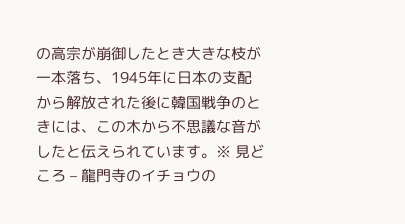の高宗が崩御したとき大きな枝が一本落ち、1945年に日本の支配から解放された後に韓国戦争のときには、この木から不思議な音がしたと伝えられています。※ 見どころ – 龍門寺のイチョウの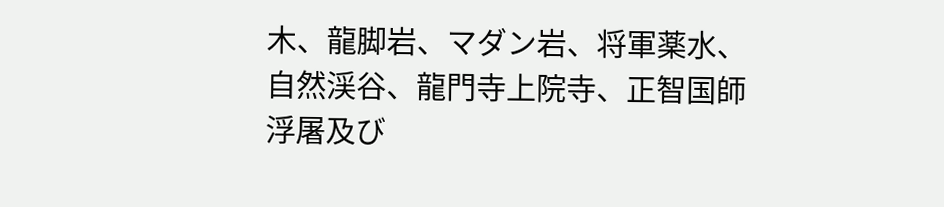木、龍脚岩、マダン岩、将軍薬水、自然渓谷、龍門寺上院寺、正智国師浮屠及び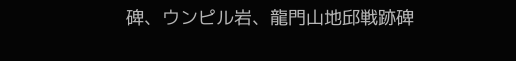碑、ウンピル岩、龍門山地邱戦跡碑